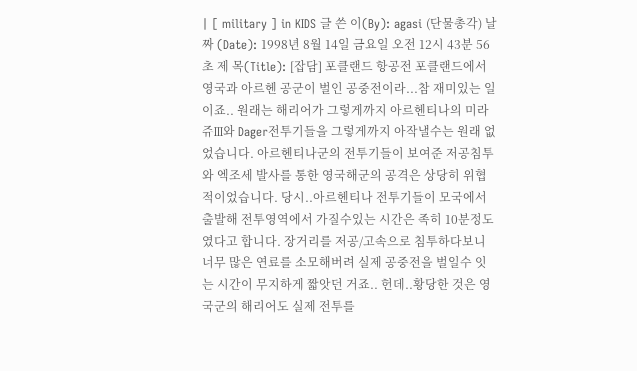| [ military ] in KIDS 글 쓴 이(By): agasi (단물총각) 날 짜 (Date): 1998년 8월 14일 금요일 오전 12시 43분 56초 제 목(Title): [잡담] 포클랜드 항공전 포클랜드에서 영국과 아르헨 공군이 벌인 공중전이라...참 재미있는 일이죠.. 원래는 해리어가 그렇게까지 아르헨티나의 미라쥬III와 Dager전투기들을 그렇게까지 아작낼수는 원래 없었습니다. 아르헨티나군의 전투기들이 보여준 저공침투와 엑조세 발사를 통한 영국해군의 공격은 상당히 위협적이었습니다. 당시..아르헨티나 전투기들이 모국에서 출발해 전투영역에서 가질수있는 시간은 족히 10분정도 였다고 합니다. 장거리를 저공/고속으로 침투하다보니 너무 많은 연료를 소모해버려 실제 공중전을 벌일수 잇는 시간이 무지하게 짧앗던 거죠.. 헌데..황당한 것은 영국군의 해리어도 실제 전투를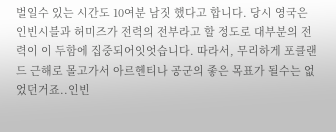벌일수 있는 시간도 10여분 남짓 했다고 합니다. 당시 영국은 인빈시블과 허미즈가 전력의 전부라고 할 정도로 대부분의 전력이 이 두함에 집중되어잇엇습니다. 따라서, 무리하게 포클랜드 근해로 몰고가서 아르헨티나 공군의 좋은 목표가 될수는 없었던거죠..인빈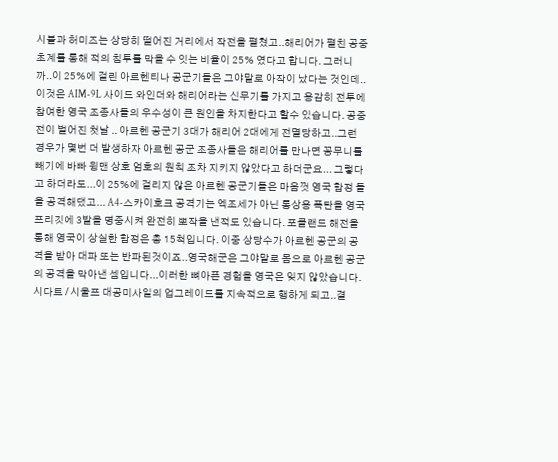시블과 허미즈는 상당히 떨어진 거리에서 작전을 펼쳤고..해리어가 펼친 공중초계를 통해 적의 침투를 막을 수 잇는 비율이 25% 였다고 합니다. 그러니까..이 25%에 걸린 아르헨티나 공군기들은 그야말로 아작이 났다는 것인데..이것은 AIM-9L 사이드 와인더와 해리어라는 신무기를 가지고 용감히 전투에 참여한 영국 조종사들의 우수성이 큰 원인을 차지한다고 할수 있습니다. 공중전이 벌어진 첫날 .. 아르헨 공군기 3대가 해리어 2대에게 전멸당하고..그런 경우가 몇번 더 발생하자 아르헨 공군 조종사들은 해리어를 만나면 꽁무니를 빼기에 바빠 윙맨 상호 엄호의 원칙 조차 지키지 않았다고 하더군요... 그렇다고 하더라도...이 25%에 걸리지 않은 아르헨 공군기들은 마음껏 영국 함정 들을 공격해댔고... A4-스카이호크 공격기는 엑조세가 아닌 통상용 폭탄을 영국 프리깃에 3발을 명중시켜 완전히 뽀작을 낸적도 있습니다. 포클랜드 해전을 통해 영국이 상실한 함정은 총 15척입니다. 이중 상당수가 아르헨 공군의 공격을 받아 대파 또는 반파된것이죠..영국해군은 그야말로 몸으로 아르헨 공군의 공격을 막아낸 셈입니다...이러한 뼈아픈 경험을 영국은 잊지 않았습니다. 시다트 / 시울프 대공미사일의 업그레이드를 지속적으로 행하게 되고..결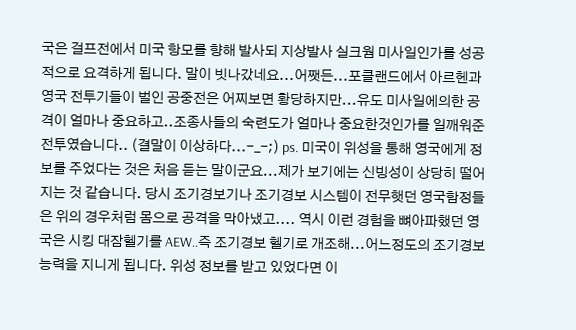국은 걸프전에서 미국 항모를 향해 발사되 지상발사 실크웜 미사일인가를 성공적으로 요격하게 됩니다. 말이 빗나갔네요...어쨋든...포클랜드에서 아르헨과 영국 전투기들이 벌인 공중전은 어찌보면 황당하지만...유도 미사일에의한 공격이 얼마나 중요하고..조종사들의 숙련도가 얼마나 중요한것인가를 일깨워준 전투였습니다.. (결말이 이상하다...-_-;) ps. 미국이 위성을 통해 영국에게 정보를 주었다는 것은 처음 듣는 말이군요...제가 보기에는 신빙성이 상당히 떨어지는 것 같습니다. 당시 조기경보기나 조기경보 시스템이 전무햇던 영국함정들은 위의 경우처럼 몸으로 공격을 막아냈고.... 역시 이런 경험을 뼈아파했던 영국은 시킹 대잠헬기를 AEW..즉 조기경보 헬기로 개조해...어느정도의 조기경보 능력을 지니게 됩니다. 위성 정보를 받고 있었다면 이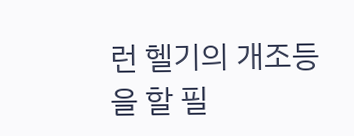런 헬기의 개조등을 할 필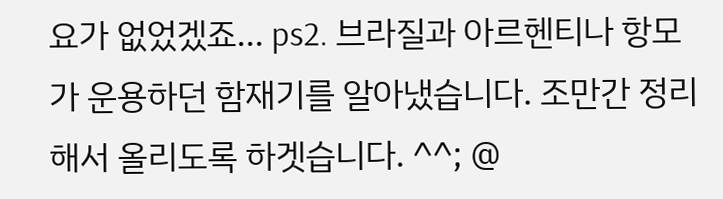요가 없었겠죠... ps2. 브라질과 아르헨티나 항모가 운용하던 함재기를 알아냈습니다. 조만간 정리해서 올리도록 하겟습니다. ^^; @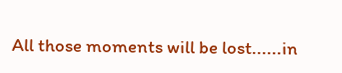All those moments will be lost......in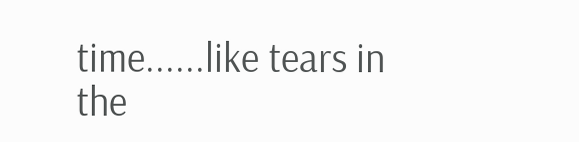time......like tears in the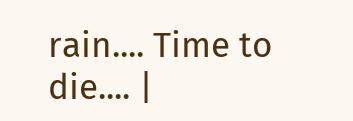rain.... Time to die.... |